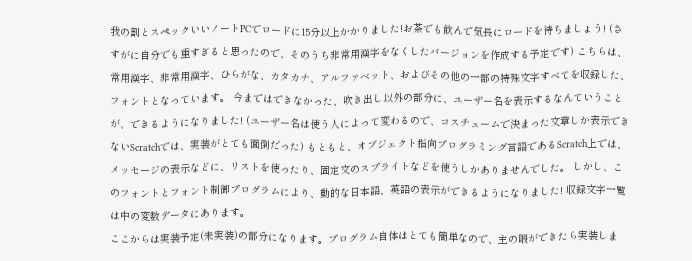我の割とスペックいいノートPCでロードに15分以上かかりました!お茶でも飲んで気長にロードを待ちましょう! (さすがに自分でも重すぎると思ったので、そのうち非常用漢字をなくしたバージョンを作成する予定です) こちらは、常用漢字、非常用漢字、ひらがな、カタカナ、アルファベット、およびその他の一部の特殊文字すべてを収録した、フォントとなっています。 今まではできなかった、吹き出し以外の部分に、ユーザー名を表示するなんていうことが、できるようになりました! (ユーザー名は使う人によって変わるので、コスチュームで決まった文章しか表示できないScratchでは、実装がとても面倒だった) もともと、オブジェクト指向プログラミング言語であるScratch上では、メッセージの表示などに、リストを使ったり、固定文のスプライトなどを使うしかありませんでした。 しかし、このフォントとフォント制御プログラムにより、動的な日本語、英語の表示ができるようになりました! 収録文字一覧は中の変数データにあります。
ここからは実装予定(未実装)の部分になります。プログラム自体はとても簡単なので、主の暇ができたら実装しま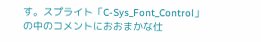す。スプライト「C-Sys_Font_Control」の中のコメントにおおまかな仕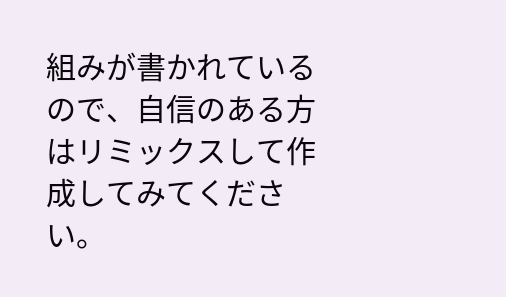組みが書かれているので、自信のある方はリミックスして作成してみてください。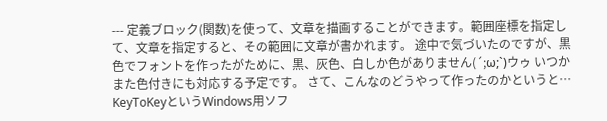--- 定義ブロック(関数)を使って、文章を描画することができます。範囲座標を指定して、文章を指定すると、その範囲に文章が書かれます。 途中で気づいたのですが、黒色でフォントを作ったがために、黒、灰色、白しか色がありません(´;ω;`)ウゥ いつかまた色付きにも対応する予定です。 さて、こんなのどうやって作ったのかというと… KeyToKeyというWindows用ソフ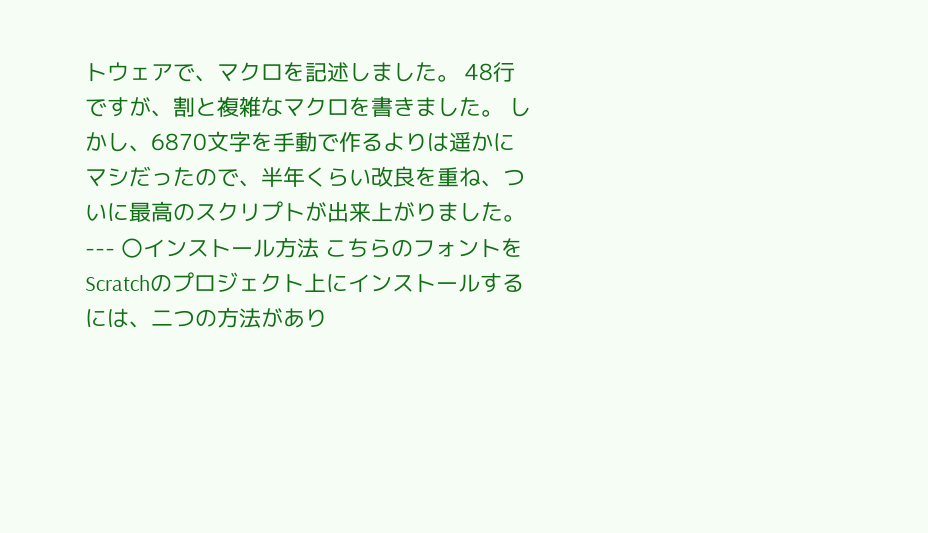トウェアで、マクロを記述しました。 48行ですが、割と複雑なマクロを書きました。 しかし、6870文字を手動で作るよりは遥かにマシだったので、半年くらい改良を重ね、ついに最高のスクリプトが出来上がりました。 --- 〇インストール方法 こちらのフォントをScratchのプロジェクト上にインストールするには、二つの方法があり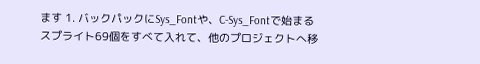ます 1. バックパックにSys_Fontや、C-Sys_Fontで始まるスプライト69個をすべて入れて、他のプロジェクトへ移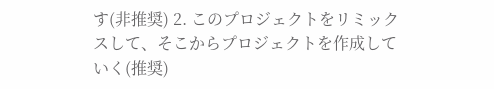す(非推奨) 2. このプロジェクトをリミックスして、そこからプロジェクトを作成していく(推奨)